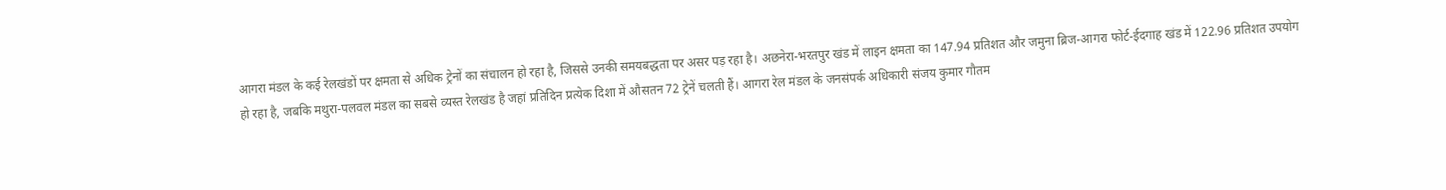आगरा मंडल के कई रेलखंडों पर क्षमता से अधिक ट्रेनों का संचालन हो रहा है, जिससे उनकी समयबद्धता पर असर पड़ रहा है। अछनेरा-भरतपुर खंड में लाइन क्षमता का 147.94 प्रतिशत और जमुना ब्रिज-आगरा फोर्ट-ईदगाह खंड में 122.96 प्रतिशत उपयोग हो रहा है, जबकि मथुरा-पलवल मंडल का सबसे व्यस्त रेलखंड है जहां प्रतिदिन प्रत्येक दिशा में औसतन 72 ट्रेनें चलती हैं। आगरा रेल मंडल के जनसंपर्क अधिकारी संजय कुमार गौतम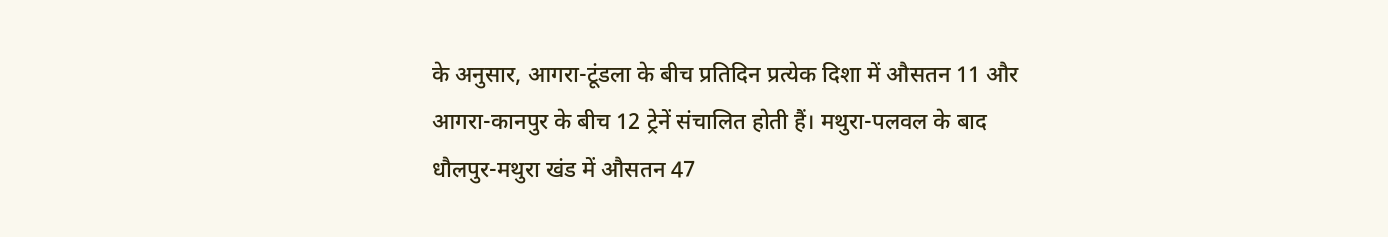के अनुसार, आगरा-टूंडला के बीच प्रतिदिन प्रत्येक दिशा में औसतन 11 और आगरा-कानपुर के बीच 12 ट्रेनें संचालित होती हैं। मथुरा-पलवल के बाद धौलपुर-मथुरा खंड में औसतन 47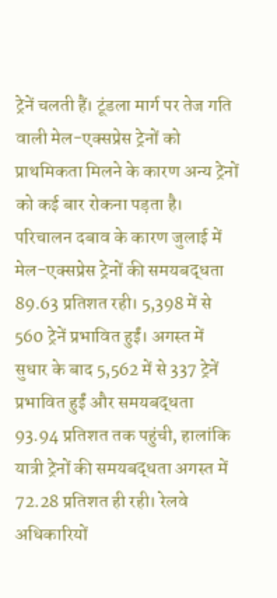ट्रेनें चलती हैं। टूंडला मार्ग पर तेज गति वाली मेल-एक्सप्रेस ट्रेनों को प्राथमिकता मिलने के कारण अन्य ट्रेनों को कई बार रोकना पड़ता है। परिचालन दबाव के कारण जुलाई में मेल-एक्सप्रेस ट्रेनों की समयबद्धता 89.63 प्रतिशत रही। 5,398 में से 560 ट्रेनें प्रभावित हुईं। अगस्त में सुधार के बाद 5,562 में से 337 ट्रेनें प्रभावित हुईं और समयबद्धता 93.94 प्रतिशत तक पहुंची, हालांकि यात्री ट्रेनों की समयबद्धता अगस्त में 72.28 प्रतिशत ही रही। रेलवे अधिकारियों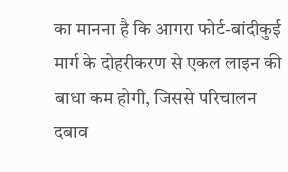का मानना है कि आगरा फोर्ट-बांदीकुई मार्ग के दोहरीकरण से एकल लाइन की बाधा कम होगी, जिससे परिचालन दबाव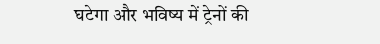घटेगा और भविष्य में ट्रेनों की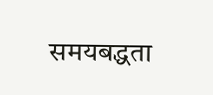समयबद्धता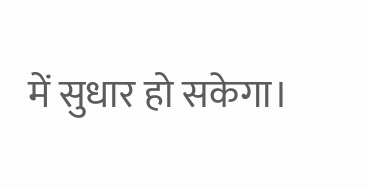में सुधार हो सकेगा।